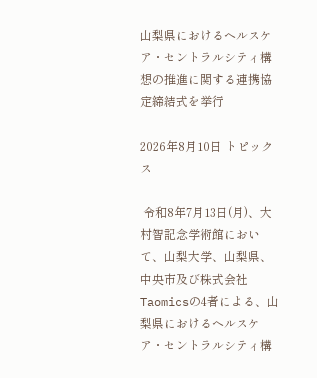山梨県におけるヘルスケア・セントラルシティ構想の推進に関する連携協定締結式を挙行

2026年8月10日 トピックス

 令和8年7月13日(月)、大村智記念学術館において、山梨大学、山梨県、中央市及び株式会社Taomicsの4者による、山梨県におけるヘルスケア・セントラルシティ構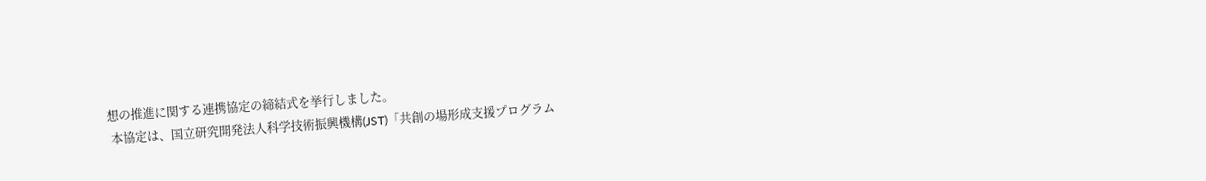想の推進に関する連携協定の締結式を挙行しました。
 本協定は、国立研究開発法人科学技術振興機構(JST)「共創の場形成支援プログラム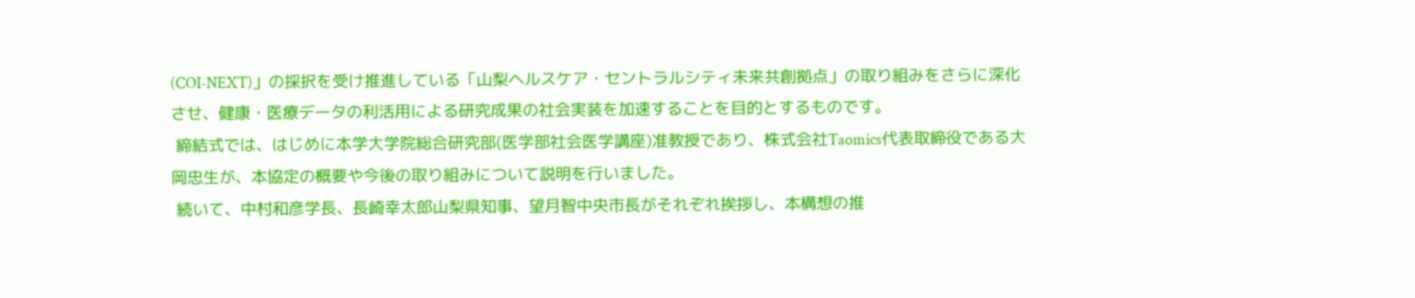(COI‑NEXT)」の採択を受け推進している「山梨ヘルスケア・セントラルシティ未来共創拠点」の取り組みをさらに深化させ、健康・医療データの利活用による研究成果の社会実装を加速することを目的とするものです。
 締結式では、はじめに本学大学院総合研究部(医学部社会医学講座)准教授であり、株式会社Taomics代表取締役である大岡忠生が、本協定の概要や今後の取り組みについて説明を行いました。
 続いて、中村和彦学長、長崎幸太郎山梨県知事、望月智中央市長がそれぞれ挨拶し、本構想の推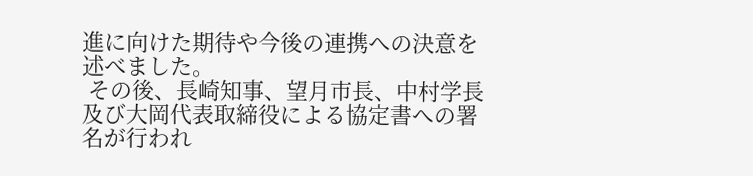進に向けた期待や今後の連携への決意を述べました。
 その後、長崎知事、望月市長、中村学長及び大岡代表取締役による協定書への署名が行われ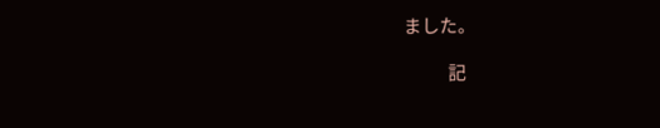ました。

           記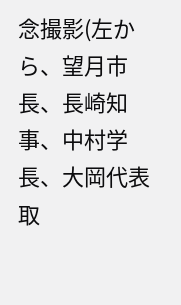念撮影(左から、望月市長、長崎知事、中村学長、大岡代表取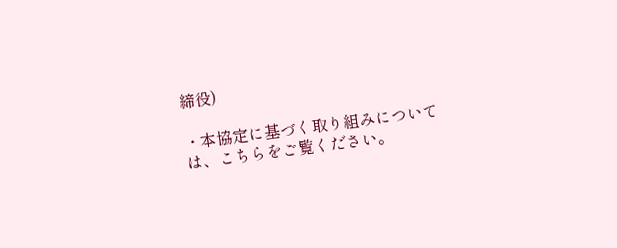締役)

・本協定に基づく取り組みについては、こちらをご覧ください。